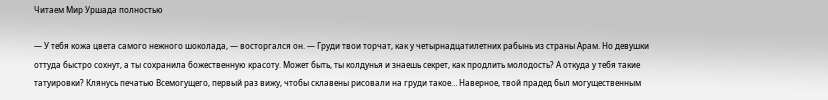Читаем Мир Уршада полностью

— У тебя кожа цвета самого нежного шоколада, — восторгался он. — Груди твои торчат, как у четырнадцатилетних рабынь из страны Арам. Но девушки оттуда быстро сохнут, а ты сохранила божественную красоту. Может быть, ты колдунья и знаешь секрет, как продлить молодость? А откуда у тебя такие татуировки? Клянусь печатью Всемогущего, первый раз вижу, чтобы склавены рисовали на груди такое… Наверное, твой прадед был могущественным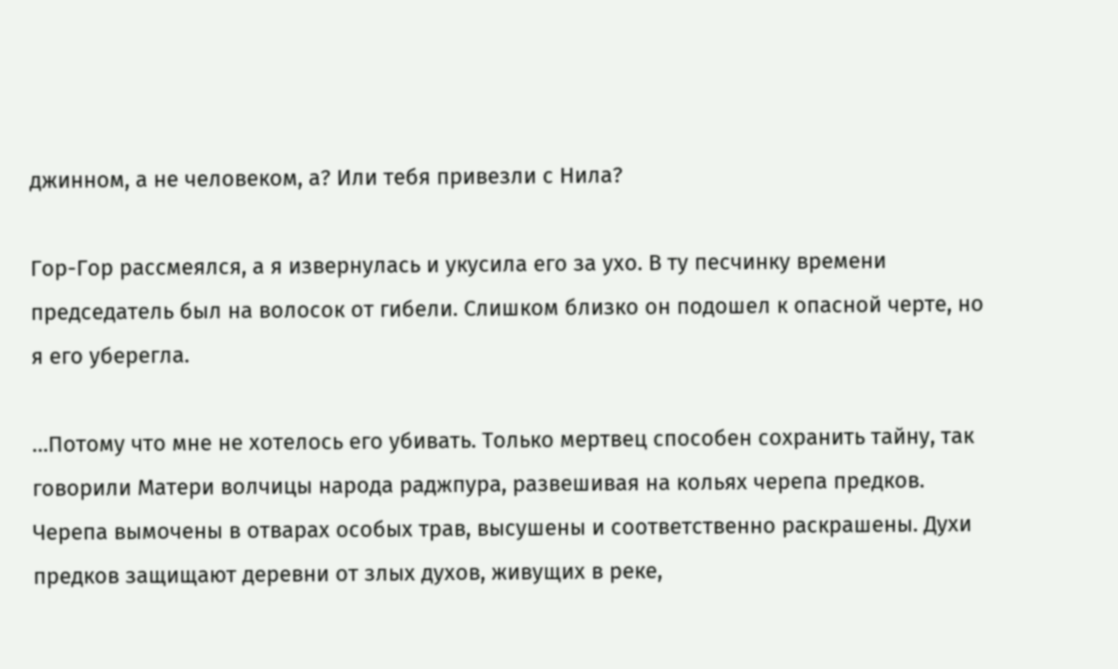джинном, а не человеком, а? Или тебя привезли с Нила?

Гор-Гор рассмеялся, а я извернулась и укусила его за ухо. В ту песчинку времени председатель был на волосок от гибели. Слишком близко он подошел к опасной черте, но я его уберегла.

…Потому что мне не хотелось его убивать. Только мертвец способен сохранить тайну, так говорили Матери волчицы народа раджпура, развешивая на кольях черепа предков. Черепа вымочены в отварах особых трав, высушены и соответственно раскрашены. Духи предков защищают деревни от злых духов, живущих в реке,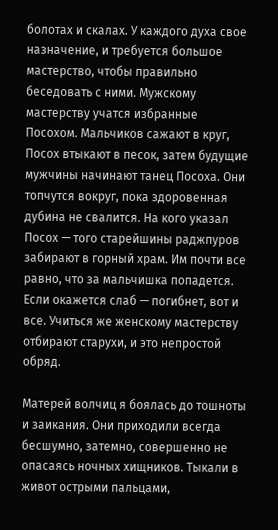болотах и скалах. У каждого духа свое назначение, и требуется большое мастерство, чтобы правильно беседовать с ними. Мужскому мастерству учатся избранные Посохом. Мальчиков сажают в круг, Посох втыкают в песок, затем будущие мужчины начинают танец Посоха. Они топчутся вокруг, пока здоровенная дубина не свалится. На кого указал Посох — того старейшины раджпуров забирают в горный храм. Им почти все равно, что за мальчишка попадется. Если окажется слаб — погибнет, вот и все. Учиться же женскому мастерству отбирают старухи, и это непростой обряд.

Матерей волчиц я боялась до тошноты и заикания. Они приходили всегда бесшумно, затемно, совершенно не опасаясь ночных хищников. Тыкали в живот острыми пальцами,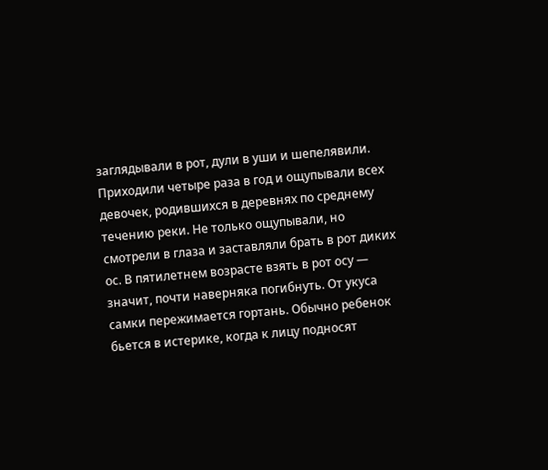заглядывали в рот, дули в уши и шепелявили. Приходили четыре раза в год и ощупывали всех девочек, родившихся в деревнях по среднему течению реки. Не только ощупывали, но смотрели в глаза и заставляли брать в рот диких ос. В пятилетнем возрасте взять в рот осу — значит, почти наверняка погибнуть. От укуса самки пережимается гортань. Обычно ребенок бьется в истерике, когда к лицу подносят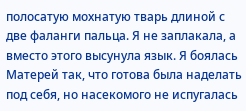полосатую мохнатую тварь длиной с две фаланги пальца. Я не заплакала, а вместо этого высунула язык. Я боялась Матерей так, что готова была наделать под себя, но насекомого не испугалась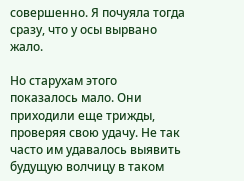совершенно. Я почуяла тогда сразу, что у осы вырвано жало.

Но старухам этого показалось мало. Они приходили еще трижды, проверяя свою удачу. Не так часто им удавалось выявить будущую волчицу в таком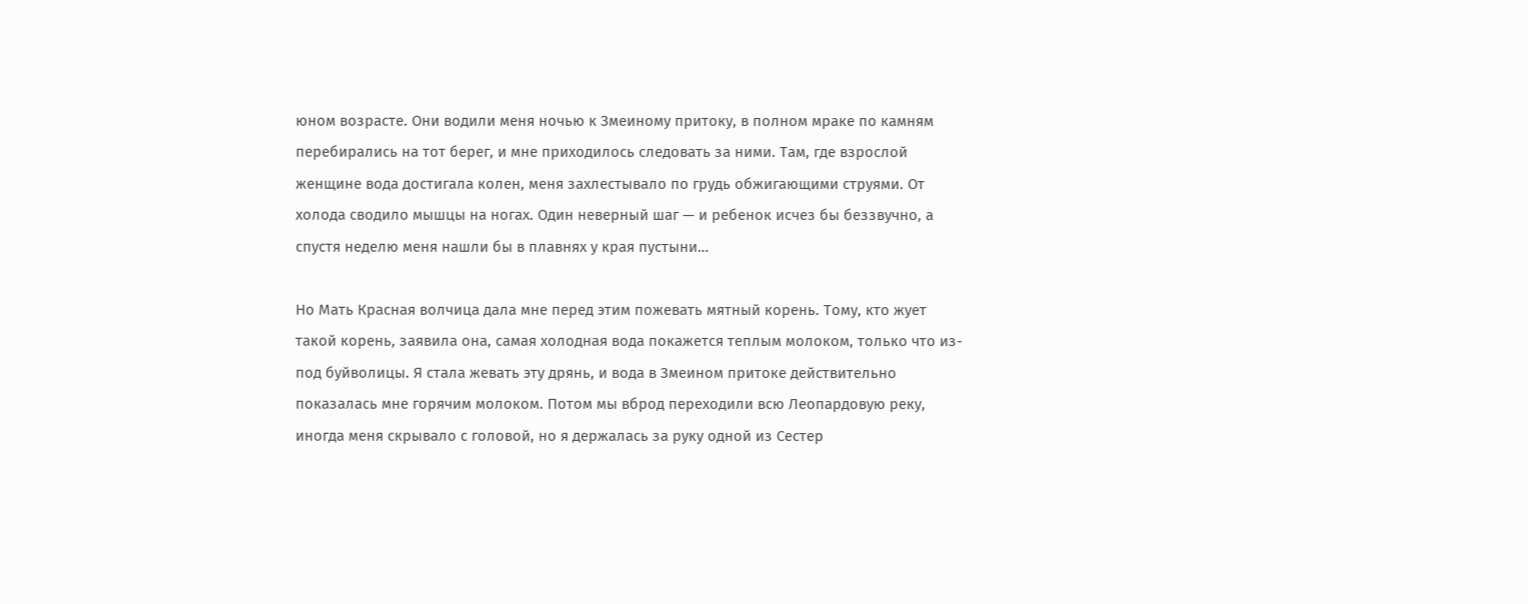юном возрасте. Они водили меня ночью к Змеиному притоку, в полном мраке по камням перебирались на тот берег, и мне приходилось следовать за ними. Там, где взрослой женщине вода достигала колен, меня захлестывало по грудь обжигающими струями. От холода сводило мышцы на ногах. Один неверный шаг — и ребенок исчез бы беззвучно, а спустя неделю меня нашли бы в плавнях у края пустыни…

Но Мать Красная волчица дала мне перед этим пожевать мятный корень. Тому, кто жует такой корень, заявила она, самая холодная вода покажется теплым молоком, только что из-под буйволицы. Я стала жевать эту дрянь, и вода в Змеином притоке действительно показалась мне горячим молоком. Потом мы вброд переходили всю Леопардовую реку, иногда меня скрывало с головой, но я держалась за руку одной из Сестер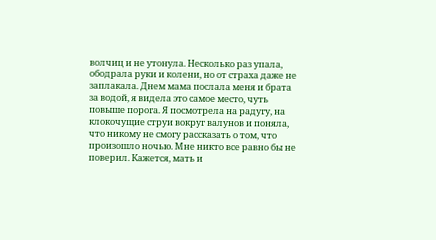волчиц и не утонула. Несколько раз упала, ободрала руки и колени, но от страха даже не заплакала. Днем мама послала меня и брата за водой, я видела это самое место, чуть повыше порога. Я посмотрела на радугу, на клокочущие струи вокруг валунов и поняла, что никому не смогу рассказать о том, что произошло ночью. Мне никто все равно бы не поверил. Кажется, мать и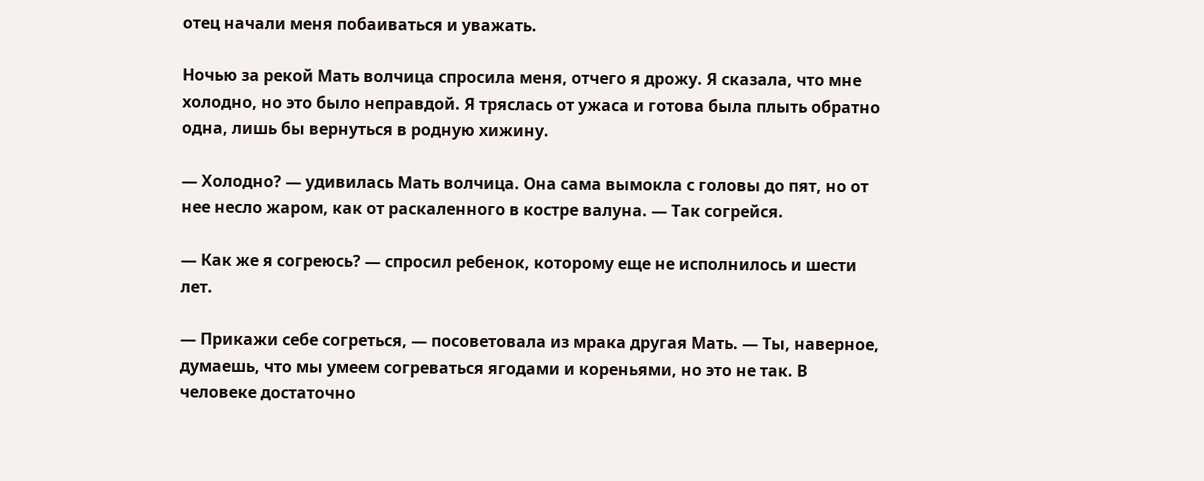отец начали меня побаиваться и уважать.

Ночью за рекой Мать волчица спросила меня, отчего я дрожу. Я сказала, что мне холодно, но это было неправдой. Я тряслась от ужаса и готова была плыть обратно одна, лишь бы вернуться в родную хижину.

— Холодно? — удивилась Мать волчица. Она сама вымокла с головы до пят, но от нее несло жаром, как от раскаленного в костре валуна. — Так согрейся.

— Как же я согреюсь? — спросил ребенок, которому еще не исполнилось и шести лет.

— Прикажи себе согреться, — посоветовала из мрака другая Мать. — Ты, наверное, думаешь, что мы умеем согреваться ягодами и кореньями, но это не так. В человеке достаточно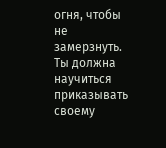огня, чтобы не замерзнуть. Ты должна научиться приказывать своему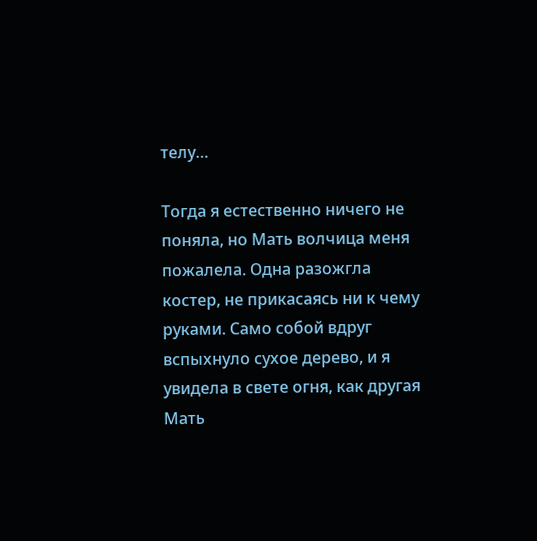телу…

Тогда я естественно ничего не поняла, но Мать волчица меня пожалела. Одна разожгла костер, не прикасаясь ни к чему руками. Само собой вдруг вспыхнуло сухое дерево, и я увидела в свете огня, как другая Мать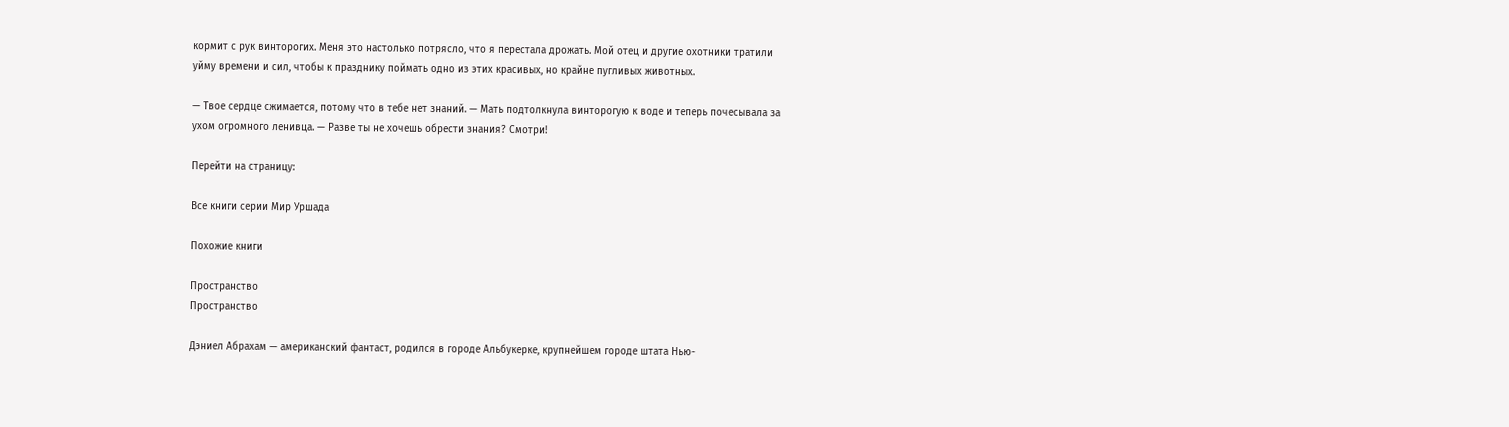кормит с рук винторогих. Меня это настолько потрясло, что я перестала дрожать. Мой отец и другие охотники тратили уйму времени и сил, чтобы к празднику поймать одно из этих красивых, но крайне пугливых животных.

— Твое сердце сжимается, потому что в тебе нет знаний. — Мать подтолкнула винторогую к воде и теперь почесывала за ухом огромного ленивца. — Разве ты не хочешь обрести знания? Смотри!

Перейти на страницу:

Все книги серии Мир Уршада

Похожие книги

Пространство
Пространство

Дэниел Абрахам — американский фантаст, родился в городе Альбукерке, крупнейшем городе штата Нью-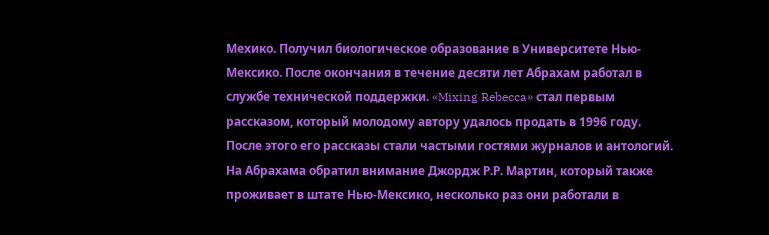Мехико. Получил биологическое образование в Университете Нью-Мексико. После окончания в течение десяти лет Абрахам работал в службе технической поддержки. «Mixing Rebecca» стал первым рассказом, который молодому автору удалось продать в 1996 году. После этого его рассказы стали частыми гостями журналов и антологий. На Абрахама обратил внимание Джордж Р.Р. Мартин, который также проживает в штате Нью-Мексико, несколько раз они работали в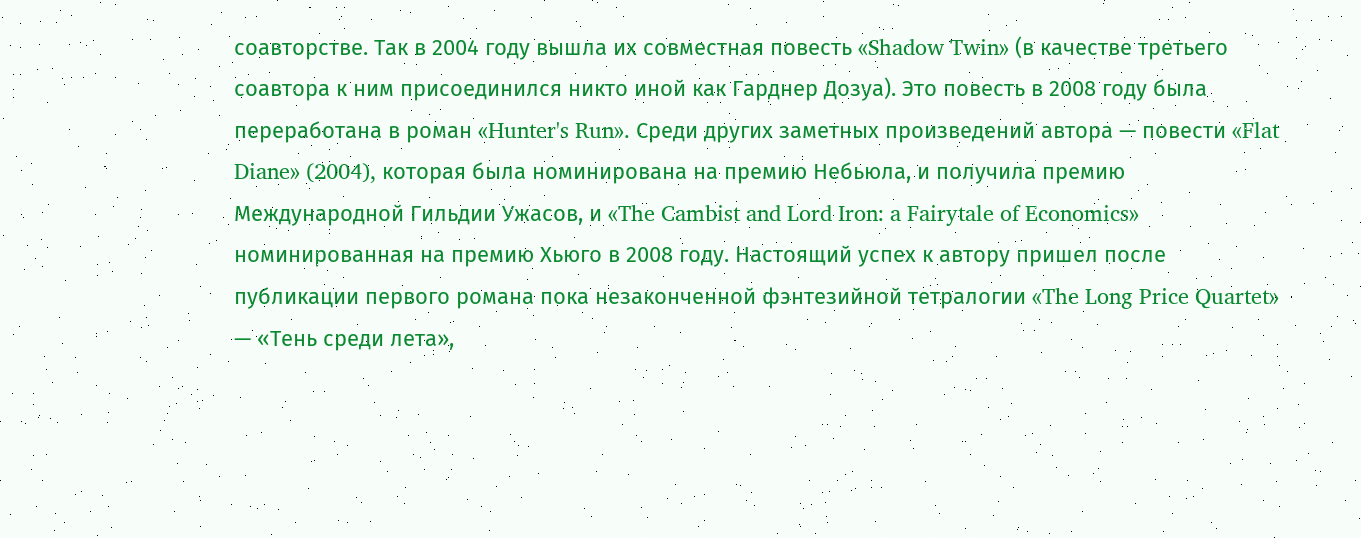соавторстве. Так в 2004 году вышла их совместная повесть «Shadow Twin» (в качестве третьего соавтора к ним присоединился никто иной как Гарднер Дозуа). Это повесть в 2008 году была переработана в роман «Hunter's Run». Среди других заметных произведений автора — повести «Flat Diane» (2004), которая была номинирована на премию Небьюла, и получила премию Международной Гильдии Ужасов, и «The Cambist and Lord Iron: a Fairytale of Economics» номинированная на премию Хьюго в 2008 году. Настоящий успех к автору пришел после публикации первого романа пока незаконченной фэнтезийной тетралогии «The Long Price Quartet» — «Тень среди лета»,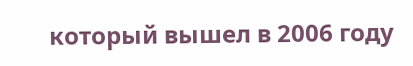который вышел в 2006 году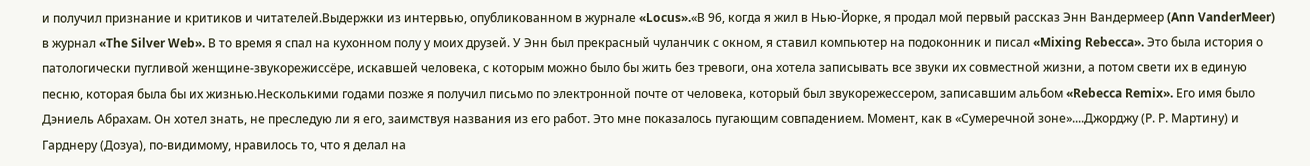и получил признание и критиков и читателей.Выдержки из интервью, опубликованном в журнале «Locus».«В 96, когда я жил в Нью-Йорке, я продал мой первый рассказ Энн Вандермеер (Ann VanderMeer) в журнал «The Silver Web». В то время я спал на кухонном полу у моих друзей. У Энн был прекрасный чуланчик с окном, я ставил компьютер на подоконник и писал «Mixing Rebecca». Это была история о патологически пугливой женщине-звукорежиссёре, искавшей человека, с которым можно было бы жить без тревоги, она хотела записывать все звуки их совместной жизни, а потом свети их в единую песню, которая была бы их жизнью.Несколькими годами позже я получил письмо по электронной почте от человека, который был звукорежессером, записавшим альбом «Rebecca Remix». Его имя было Дэниель Абрахам. Он хотел знать, не преследую ли я его, заимствуя названия из его работ. Это мне показалось пугающим совпадением. Момент, как в «Сумеречной зоне»....Джорджу (Р. Р. Мартину) и Гарднеру (Дозуа), по-видимому, нравилось то, что я делал на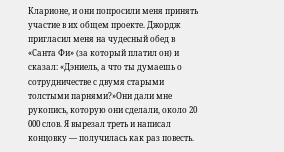Кларионе, и они попросили меня принять участие в их общем проекте. Джордж пригласил меня на чудесный обед в «Санта Фи» (за который платил он) и сказал: «Дэниель, а что ты думаешь о сотрудничестве с двумя старыми толстыми парнями?»Они дали мне рукопись, которую они сделали, около 20 000 слов. Я вырезал треть и написал концовку — получилась как раз повесть.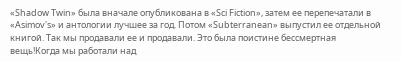«Shadow Twin» была вначале опубликована в «Sci Fiction», затем ее перепечатали в «Asimov's» и антологии лучшее за год. Потом «Subterranean» выпустил ее отдельной книгой. Так мы продавали ее и продавали. Это была поистине бессмертная вещь!Когда мы работали над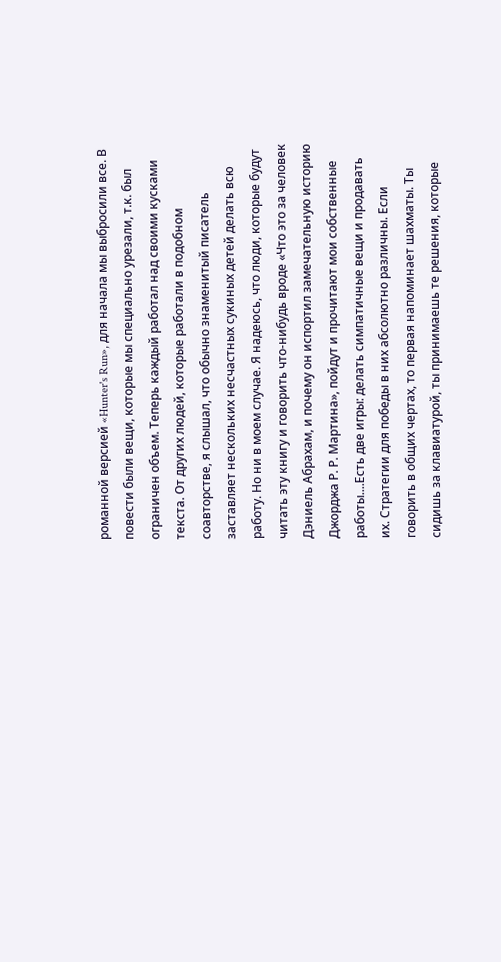романной версией «Hunter's Run», для начала мы выбросили все. В повести были вещи, которые мы специально урезали, т.к. был ограничен объем. Теперь каждый работал над своими кусками текста. От других людей, которые работали в подобном соавторстве, я слышал, что обычно знаменитый писатель заставляет нескольких несчастных сукиных детей делать всю работу. Но ни в моем случае. Я надеюсь, что люди, которые будут читать эту книгу и говорить что-нибудь вроде «Что это за человек Дэниель Абрахам, и почему он испортил замечательную историю Джорджа Р. Р. Мартина», пойдут и прочитают мои собственные работы....Есть две игры: делать симпатичные вещи и продавать их. Стратегии для победы в них абсолютно различны. Если говорить в общих чертах, то первая напоминает шахматы. Ты сидишь за клавиатурой, ты принимаешь те решения, которые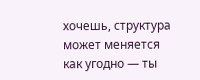хочешь, структура может меняется как угодно — ты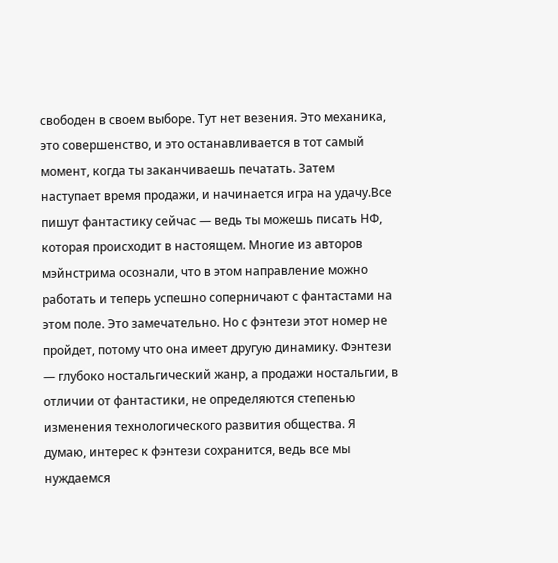свободен в своем выборе. Тут нет везения. Это механика, это совершенство, и это останавливается в тот самый момент, когда ты заканчиваешь печатать. Затем наступает время продажи, и начинается игра на удачу.Все пишут фантастику сейчас — ведь ты можешь писать НФ, которая происходит в настоящем. Многие из авторов мэйнстрима осознали, что в этом направление можно работать и теперь успешно соперничают с фантастами на этом поле. Это замечательно. Но с фэнтези этот номер не пройдет, потому что она имеет другую динамику. Фэнтези — глубоко ностальгический жанр, а продажи ностальгии, в отличии от фантастики, не определяются степенью изменения технологического развития общества. Я думаю, интерес к фэнтези сохранится, ведь все мы нуждаемся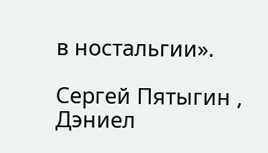в ностальгии».

Сергей Пятыгин , Дэниел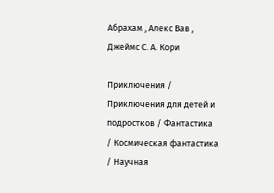Абрахам , Алекс Вав , Джеймс С. А. Кори

Приключения / Приключения для детей и подростков / Фантастика / Космическая фантастика / Научная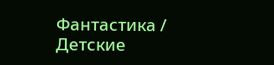Фантастика / Детские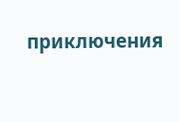приключения